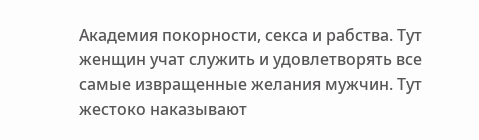Академия покорности, секса и рабства. Тут женщин учат служить и удовлетворять все самые извращенные желания мужчин. Тут жестоко наказывают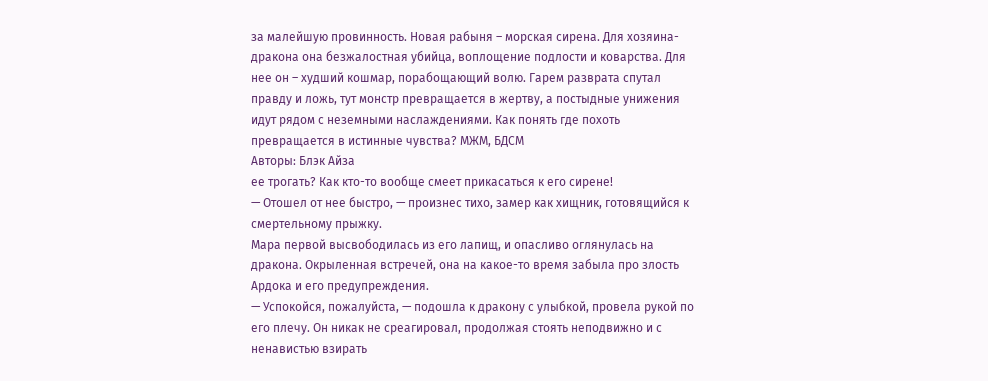за малейшую провинность. Новая рабыня – морская сирена. Для хозяина-дракона она безжалостная убийца, воплощение подлости и коварства. Для нее он – худший кошмар, порабощающий волю. Гарем разврата спутал правду и ложь, тут монстр превращается в жертву, а постыдные унижения идут рядом с неземными наслаждениями. Как понять где похоть превращается в истинные чувства? МЖМ, БДСМ
Авторы: Блэк Айза
ее трогать? Как кто-то вообще смеет прикасаться к его сирене!
— Отошел от нее быстро, — произнес тихо, замер как хищник, готовящийся к смертельному прыжку.
Мара первой высвободилась из его лапищ, и опасливо оглянулась на дракона. Окрыленная встречей, она на какое-то время забыла про злость Ардока и его предупреждения.
— Успокойся, пожалуйста, — подошла к дракону с улыбкой, провела рукой по его плечу. Он никак не среагировал, продолжая стоять неподвижно и с ненавистью взирать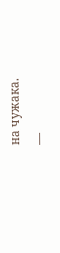на чужака.
—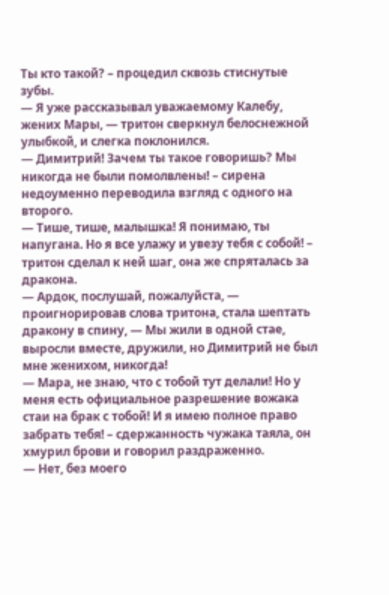Ты кто такой? – процедил сквозь стиснутые зубы.
— Я уже рассказывал уважаемому Калебу, жених Мары, — тритон сверкнул белоснежной улыбкой, и слегка поклонился.
— Димитрий! Зачем ты такое говоришь? Мы никогда не были помолвлены! – сирена недоуменно переводила взгляд с одного на второго.
— Тише, тише, малышка! Я понимаю, ты напугана. Но я все улажу и увезу тебя с собой! – тритон сделал к ней шаг, она же спряталась за дракона.
— Ардок, послушай, пожалуйста, — проигнорировав слова тритона, стала шептать дракону в спину, — Мы жили в одной стае, выросли вместе, дружили, но Димитрий не был мне женихом, никогда!
— Мара, не знаю, что с тобой тут делали! Но у меня есть официальное разрешение вожака стаи на брак с тобой! И я имею полное право забрать тебя! – сдержанность чужака таяла, он хмурил брови и говорил раздраженно.
— Нет, без моего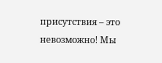присутствия – это невозможно! Мы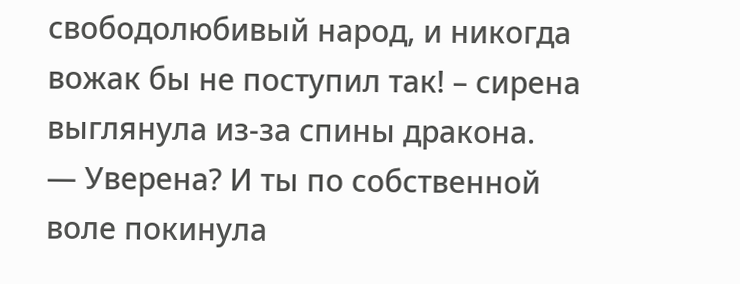свободолюбивый народ, и никогда вожак бы не поступил так! – сирена выглянула из-за спины дракона.
— Уверена? И ты по собственной воле покинула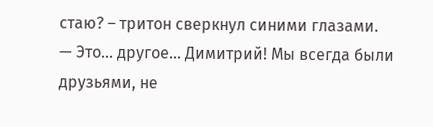стаю? – тритон сверкнул синими глазами.
— Это… другое… Димитрий! Мы всегда были друзьями, не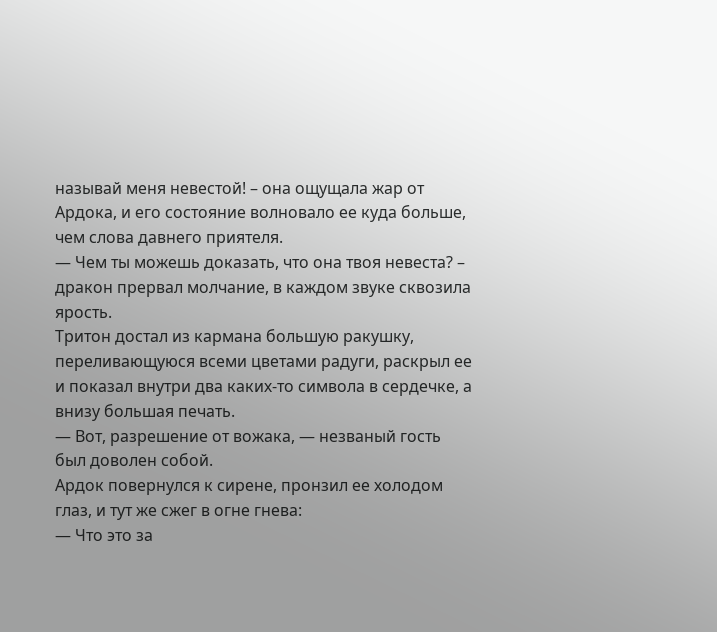называй меня невестой! – она ощущала жар от Ардока, и его состояние волновало ее куда больше, чем слова давнего приятеля.
— Чем ты можешь доказать, что она твоя невеста? – дракон прервал молчание, в каждом звуке сквозила ярость.
Тритон достал из кармана большую ракушку, переливающуюся всеми цветами радуги, раскрыл ее и показал внутри два каких-то символа в сердечке, а внизу большая печать.
— Вот, разрешение от вожака, — незваный гость был доволен собой.
Ардок повернулся к сирене, пронзил ее холодом глаз, и тут же сжег в огне гнева:
— Что это за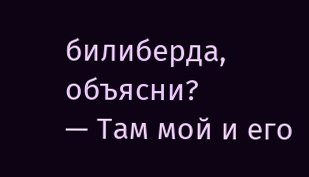билиберда, объясни?
— Там мой и его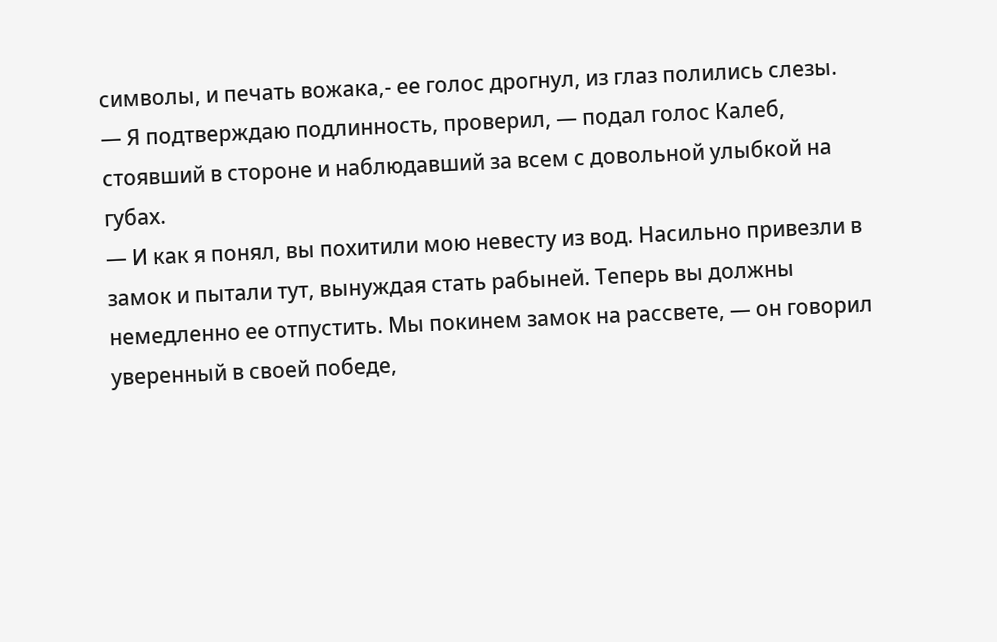символы, и печать вожака,- ее голос дрогнул, из глаз полились слезы.
— Я подтверждаю подлинность, проверил, — подал голос Калеб, стоявший в стороне и наблюдавший за всем с довольной улыбкой на губах.
— И как я понял, вы похитили мою невесту из вод. Насильно привезли в замок и пытали тут, вынуждая стать рабыней. Теперь вы должны немедленно ее отпустить. Мы покинем замок на рассвете, — он говорил уверенный в своей победе,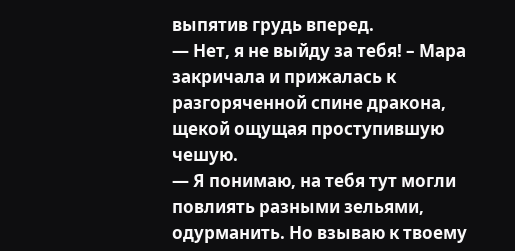выпятив грудь вперед.
— Нет, я не выйду за тебя! – Мара закричала и прижалась к разгоряченной спине дракона, щекой ощущая проступившую чешую.
— Я понимаю, на тебя тут могли повлиять разными зельями, одурманить. Но взываю к твоему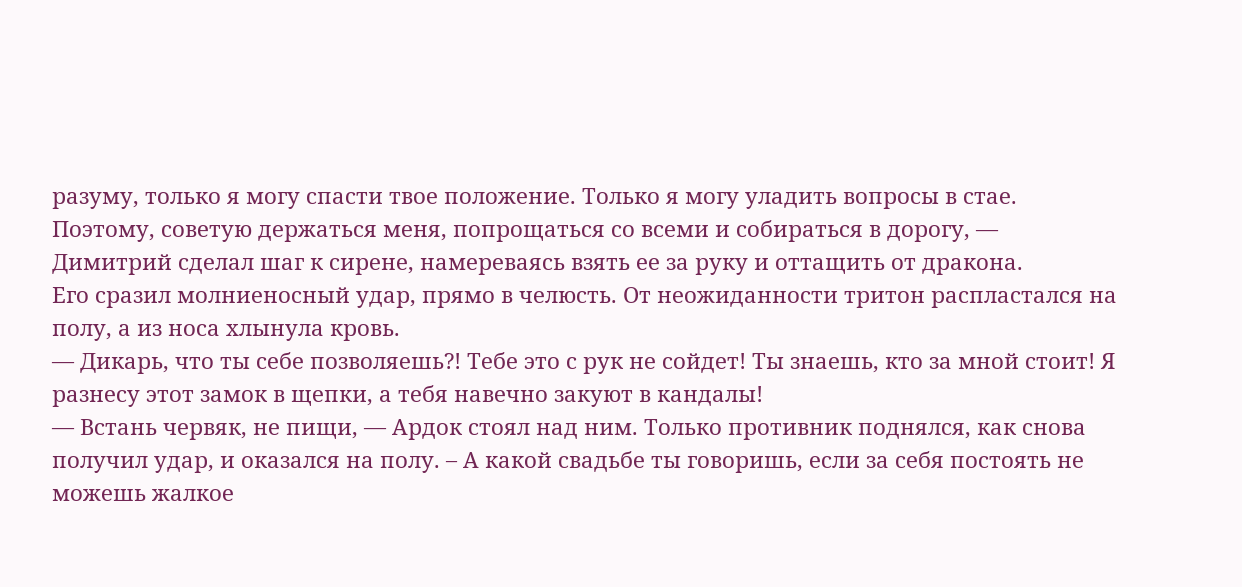разуму, только я могу спасти твое положение. Только я могу уладить вопросы в стае. Поэтому, советую держаться меня, попрощаться со всеми и собираться в дорогу, — Димитрий сделал шаг к сирене, намереваясь взять ее за руку и оттащить от дракона.
Его сразил молниеносный удар, прямо в челюсть. От неожиданности тритон распластался на полу, а из носа хлынула кровь.
— Дикарь, что ты себе позволяешь?! Тебе это с рук не сойдет! Ты знаешь, кто за мной стоит! Я разнесу этот замок в щепки, а тебя навечно закуют в кандалы!
— Встань червяк, не пищи, — Ардок стоял над ним. Только противник поднялся, как снова получил удар, и оказался на полу. – А какой свадьбе ты говоришь, если за себя постоять не можешь жалкое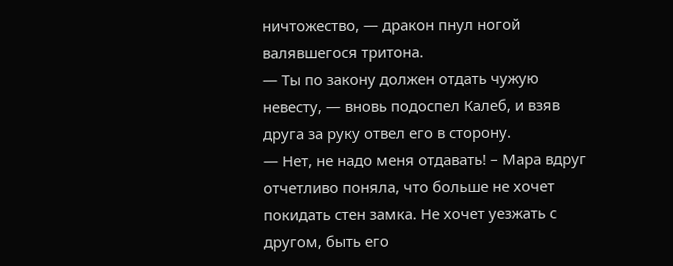ничтожество, — дракон пнул ногой валявшегося тритона.
— Ты по закону должен отдать чужую невесту, — вновь подоспел Калеб, и взяв друга за руку отвел его в сторону.
— Нет, не надо меня отдавать! – Мара вдруг отчетливо поняла, что больше не хочет покидать стен замка. Не хочет уезжать с другом, быть его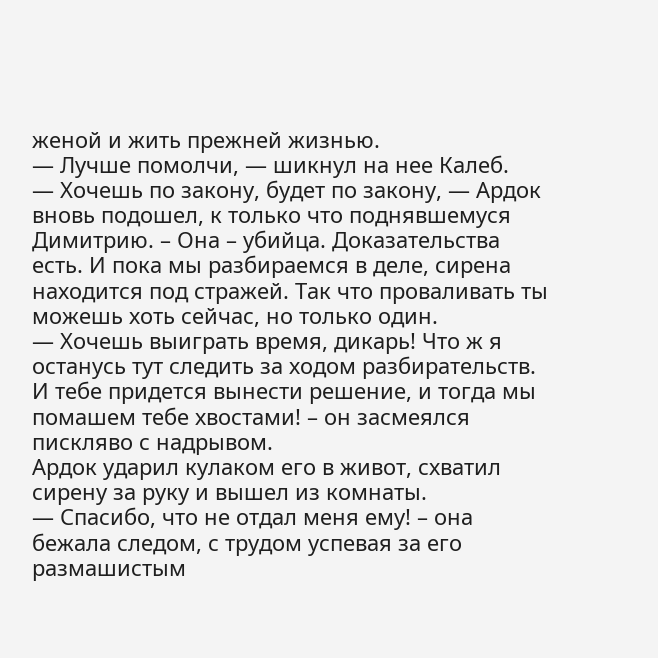женой и жить прежней жизнью.
— Лучше помолчи, — шикнул на нее Калеб.
— Хочешь по закону, будет по закону, — Ардок вновь подошел, к только что поднявшемуся Димитрию. – Она – убийца. Доказательства есть. И пока мы разбираемся в деле, сирена находится под стражей. Так что проваливать ты можешь хоть сейчас, но только один.
— Хочешь выиграть время, дикарь! Что ж я останусь тут следить за ходом разбирательств. И тебе придется вынести решение, и тогда мы помашем тебе хвостами! – он засмеялся пискляво с надрывом.
Ардок ударил кулаком его в живот, схватил сирену за руку и вышел из комнаты.
— Спасибо, что не отдал меня ему! – она бежала следом, с трудом успевая за его размашистым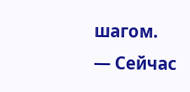шагом.
— Сейчас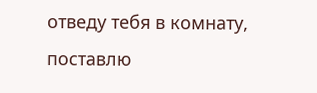отведу тебя в комнату, поставлю